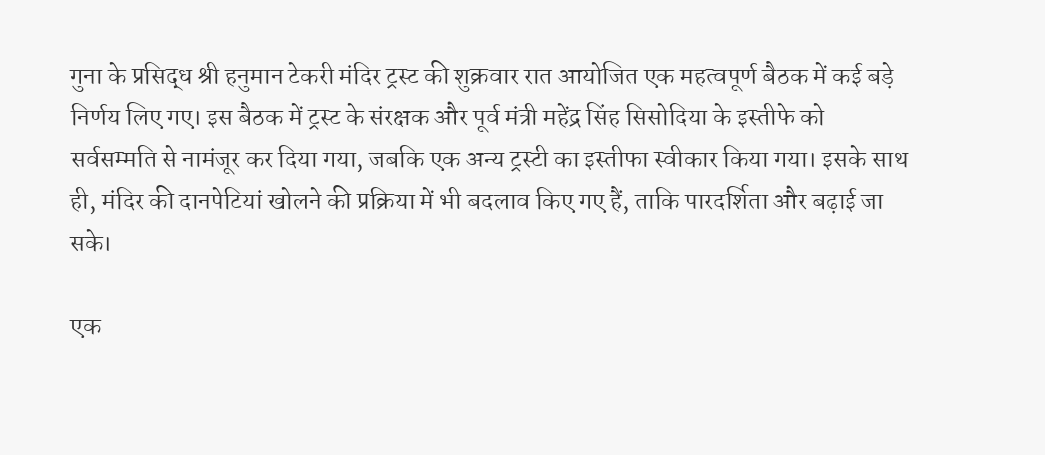गुना के प्रसिद्ध श्री हनुमान टेकरी मंदिर ट्रस्ट की शुक्रवार रात आयोजित एक महत्वपूर्ण बैठक में कई बड़े निर्णय लिए गए। इस बैठक में ट्रस्ट के संरक्षक और पूर्व मंत्री महेंद्र सिंह सिसोदिया के इस्तीफे को सर्वसम्मति से नामंजूर कर दिया गया, जबकि एक अन्य ट्रस्टी का इस्तीफा स्वीकार किया गया। इसके साथ ही, मंदिर की दानपेटियां खोलने की प्रक्रिया में भी बदलाव किए गए हैं, ताकि पारदर्शिता और बढ़ाई जा सके।

एक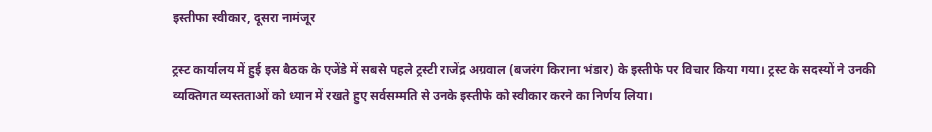इस्तीफा स्वीकार, दूसरा नामंजूर

ट्रस्ट कार्यालय में हुई इस बैठक के एजेंडे में सबसे पहले ट्रस्टी राजेंद्र अग्रवाल (बजरंग किराना भंडार) के इस्तीफे पर विचार किया गया। ट्रस्ट के सदस्यों ने उनकी व्यक्तिगत व्यस्तताओं को ध्यान में रखते हुए सर्वसम्मति से उनके इस्तीफे को स्वीकार करने का निर्णय लिया।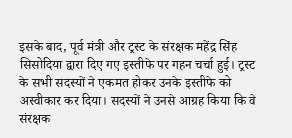इसके बाद, पूर्व मंत्री और ट्रस्ट के संरक्षक महेंद्र सिंह सिसोदिया द्वारा दिए गए इस्तीफे पर गहन चर्चा हुई। ट्रस्ट के सभी सदस्यों ने एकमत होकर उनके इस्तीफे को अस्वीकार कर दिया। सदस्यों ने उनसे आग्रह किया कि वे संरक्षक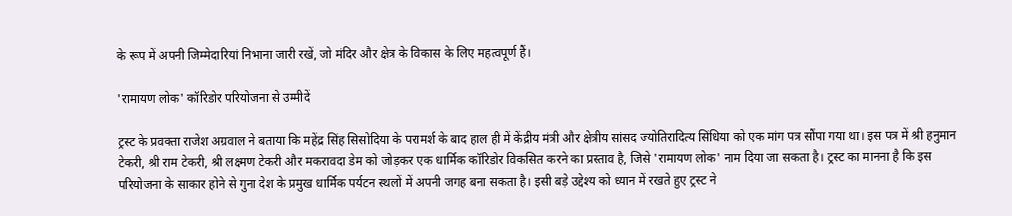के रूप में अपनी जिम्मेदारियां निभाना जारी रखें, जो मंदिर और क्षेत्र के विकास के लिए महत्वपूर्ण हैं।

'रामायण लोक' कॉरिडोर परियोजना से उम्मीदें

ट्रस्ट के प्रवक्ता राजेश अग्रवाल ने बताया कि महेंद्र सिंह सिसोदिया के परामर्श के बाद हाल ही में केंद्रीय मंत्री और क्षेत्रीय सांसद ज्योतिरादित्य सिंधिया को एक मांग पत्र सौंपा गया था। इस पत्र में श्री हनुमान टेकरी, श्री राम टेकरी, श्री लक्ष्मण टेकरी और मकरावदा डेम को जोड़कर एक धार्मिक कॉरिडोर विकसित करने का प्रस्ताव है, जिसे 'रामायण लोक' नाम दिया जा सकता है। ट्रस्ट का मानना है कि इस परियोजना के साकार होने से गुना देश के प्रमुख धार्मिक पर्यटन स्थलों में अपनी जगह बना सकता है। इसी बड़े उद्देश्य को ध्यान में रखते हुए ट्रस्ट ने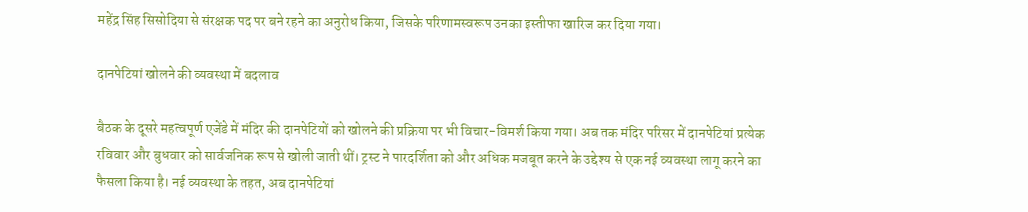महेंद्र सिंह सिसोदिया से संरक्षक पद पर बने रहने का अनुरोध किया, जिसके परिणामस्वरूप उनका इस्तीफा खारिज कर दिया गया।

दानपेटियां खोलने की व्यवस्था में बदलाव

बैठक के दूसरे महत्वपूर्ण एजेंडे में मंदिर की दानपेटियों को खोलने की प्रक्रिया पर भी विचार-विमर्श किया गया। अब तक मंदिर परिसर में दानपेटियां प्रत्येक रविवार और बुधवार को सार्वजनिक रूप से खोली जाती थीं। ट्रस्ट ने पारदर्शिता को और अधिक मजबूत करने के उद्देश्य से एक नई व्यवस्था लागू करने का फैसला किया है। नई व्यवस्था के तहत, अब दानपेटियां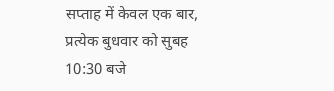सप्ताह में केवल एक बार, प्रत्येक बुधवार को सुबह 10:30 बजे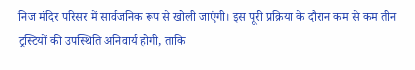निज मंदिर परिसर में सार्वजनिक रूप से खोली जाएंगी। इस पूरी प्रक्रिया के दौरान कम से कम तीन ट्रस्टियों की उपस्थिति अनिवार्य होगी, ताकि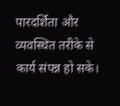पारदर्शिता और व्यवस्थित तरीके से कार्य संपन्न हो सके।